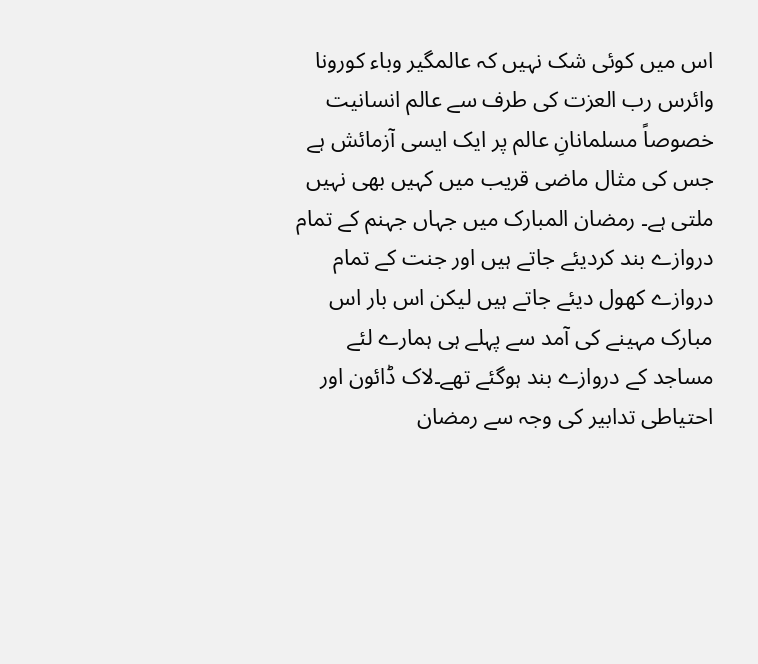اس میں کوئی شک نہیں کہ عالمگیر وباء کورونا وائرس رب العزت کی طرف سے عالم انسانیت خصوصاً مسلمانانِ عالم پر ایک ایسی آزمائش ہے جس کی مثال ماضی قریب میں کہیں بھی نہیں ملتی ہے۔ رمضان المبارک میں جہاں جہنم کے تمام دروازے بند کردیئے جاتے ہیں اور جنت کے تمام دروازے کھول دیئے جاتے ہیں لیکن اس بار اس مبارک مہینے کی آمد سے پہلے ہی ہمارے لئے مساجد کے دروازے بند ہوگئے تھے۔لاک ڈائون اور احتیاطی تدابیر کی وجہ سے رمضان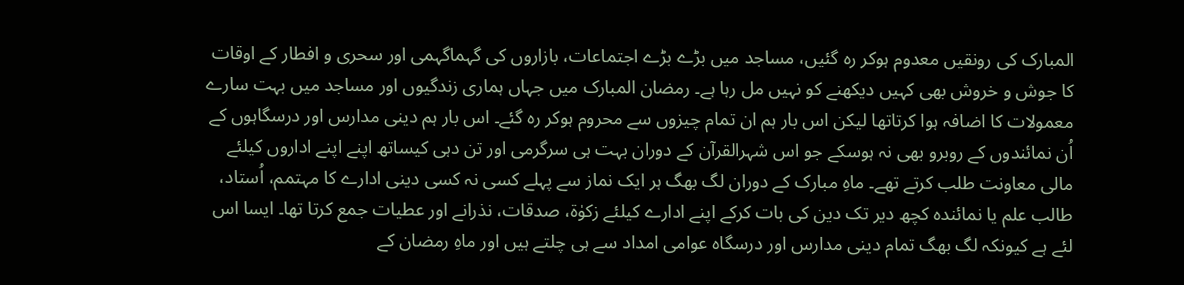المبارک کی رونقیں معدوم ہوکر رہ گئیں، مساجد میں بڑے بڑے اجتماعات، بازاروں کی گہماگہمی اور سحری و افطار کے اوقات کا جوش و خروش بھی کہیں دیکھنے کو نہیں مل رہا ہے۔ رمضان المبارک میں جہاں ہماری زندگیوں اور مساجد میں بہت سارے معمولات کا اضافہ ہوا کرتاتھا لیکن اس بار ہم ان تمام چیزوں سے محروم ہوکر رہ گئے۔ اس بار ہم دینی مدارس اور درسگاہوں کے اُن نمائندوں کے روبرو بھی نہ ہوسکے جو اس شہرالقرآن کے دوران بہت ہی سرگرمی اور تن دہی کیساتھ اپنے اپنے اداروں کیلئے مالی معاونت طلب کرتے تھے۔ ماہِ مبارک کے دوران لگ بھگ ہر ایک نماز سے پہلے کسی نہ کسی دینی ادارے کا مہتمم، اُستاد، طالب علم یا نمائندہ کچھ دیر تک دین کی بات کرکے اپنے ادارے کیلئے زکوٰۃ، صدقات، نذرانے اور عطیات جمع کرتا تھا۔ ایسا اس لئے ہے کیونکہ لگ بھگ تمام دینی مدارس اور درسگاہ عوامی امداد سے ہی چلتے ہیں اور ماہِ رمضان کے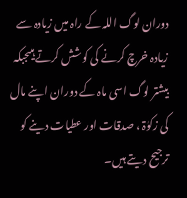دوران لوگ اللہ کے راہ میں زیادہ سے زیادہ خرچ کرنے کی کوشش کرتے ہیںجبکہ بیشتر لوگ اسی ماہ کے دوران اپنے مال کی زکوٰۃ ، صدقات اور عطیات دینے کو ترجیح دیتے ہیں۔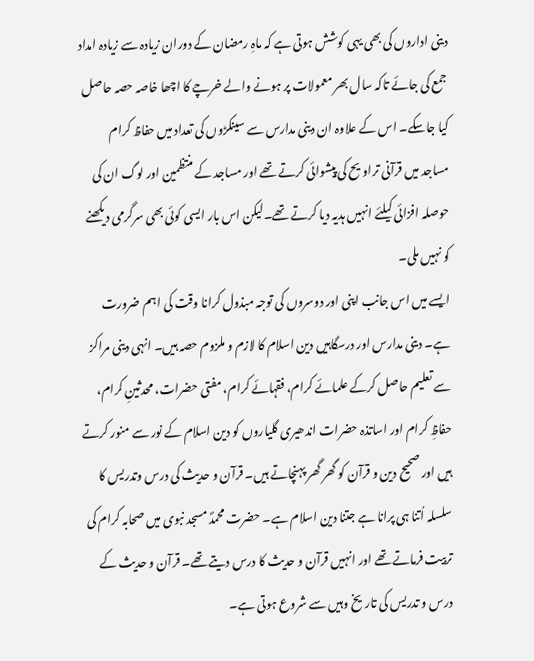دینی اداروں کی بھی یہی کوشش ہوتی ہے کہ ماہِ رمضان کے دوران زیادہ سے زیادہ امداد جمع کی جائے تاکہ سال بھر معمولات پر ہونے والے خرچے کا اچھا خاصہ حصہ حاصل کیا جاسکے۔ اس کے علاوہ ان دینی مدارس سے سینکڑوں کی تعداد میں حفاظ کرام مساجد میں قرآنی تراویح کی پیشوائی کرتے تھے اور مساجد کے منتظمین اور لوگ ان کی حوصلہ افزائی کیلئے انہیں ہدیہ دیا کرتے تھے۔لیکن اس بار ایسی کوئی بھی سرگرمی دیکھنے کو نہیں ملی۔
ایسے میں اس جانب اپنی اور دوسروں کی توجہ مبذول کرانا وقت کی اہم ضرورت ہے۔ دینی مدارس اور درسگاہیں دین اسلام کا لازم و ملزوم حصہ ہیں۔ انہی دینی مراکز سے تعلیم حاصل کرکے علمائے کرام، فقہائے کرام، مفتی حضرات، محدثینِ کرام، حفاظِ کرام اور اساتذہ حضرات اندھیری گلیاروں کو دین اسلام کے نور سے منور کرتے ہیں اور صحیح دین و قرآن کو گھر گھر پہنچاتے ہیں۔ قرآن و حدیث کی درس وتدریس کا سلسلہ اُتنا ہی پرانا ہے جتنا دین اسلام ہے۔ حضرت محمدؐ مسجد نبوی میں صحابہ کرام کی تربیت فرماتے تھے اور انہیں قرآن و حدیث کا درس دیتے تھے۔ قرآن و حدیث کے درس و تدریس کی تاریخ وہیں سے شروع ہوتی ہے۔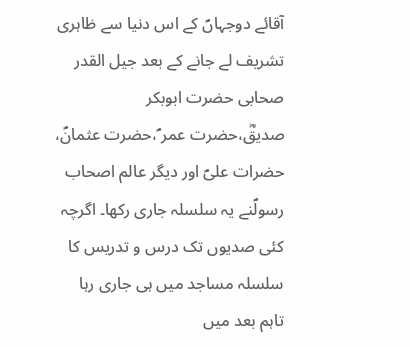آقائے دوجہاںؐ کے اس دنیا سے ظاہری تشریف لے جانے کے بعد جیل القدر صحابی حضرت ابوبکر صدیقؓ،حضرت عمر ؐ،حضرت عثمانؐ، حضرات علیؐ اور دیگر عالم اصحاب رسولؐنے یہ سلسلہ جاری رکھا۔ اگرچہ کئی صدیوں تک درس و تدریس کا سلسلہ مساجد میں ہی جاری رہا تاہم بعد میں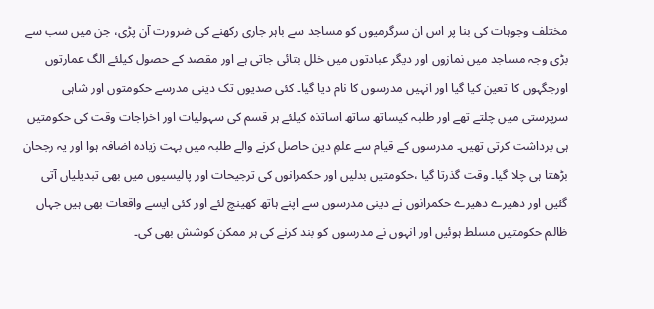مختلف وجوہات کی بنا پر اس ان سرگرمیوں کو مساجد سے باہر جاری رکھنے کی ضرورت آن پڑی، جن میں سب سے بڑی وجہ مساجد میں نمازوں اور دیگر عبادتوں میں خلل بتائی جاتی ہے اور مقصد کے حصول کیلئے الگ عمارتوں اورجگہوں کا تعین کیا گیا اور انہیں مدرسوں کا نام دیا گیا۔ کئی صدیوں تک دینی مدرسے حکومتوں اور شاہی سرپرستی میں چلتے تھے اور طلبہ کیساتھ ساتھ اساتذہ کیلئے ہر قسم کی سہولیات اور اخراجات وقت کی حکومتیں ہی برداشت کرتی تھیں۔ مدرسوں کے قیام سے علمِ دین حاصل کرنے والے طلبہ میں بہت زیادہ اضافہ ہوا اور یہ رجحان بڑھتا ہی چلا گیا۔ وقت گذرتا گیا ،حکومتیں بدلیں اور حکمرانوں کی ترجیحات اور پالیسیوں میں بھی تبدیلیاں آتی گئیں اور دھیرے دھیرے حکمرانوں نے دینی مدرسوں سے اپنے ہاتھ کھینچ لئے اور کئی ایسے واقعات بھی ہیں جہاں ظالم حکومتیں مسلط ہوئیں اور انہوں نے مدرسوں کو بند کرنے کی ہر ممکن کوشش بھی کی۔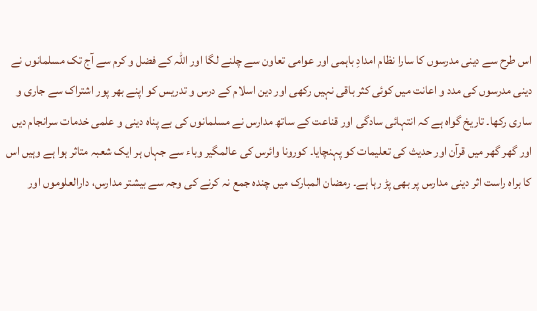اس طرح سے دینی مدرسوں کا سارا نظام امدادِ باہمی اور عوامی تعاون سے چلنے لگا اور اللہ کے فضل و کرم سے آج تک مسلمانوں نے دینی مدرسوں کی مدد و اعانت میں کوئی کثر باقی نہیں رکھی اور دین اسلام کے درس و تدریس کو اپنے بھر پور اشتراک سے جاری و ساری رکھا۔ تاریخ گواہ ہے کہ انتہائی سادگی اور قناعت کے ساتھ مدارس نے مسلمانوں کی بے پناہ دینی و علمی خدمات سرانجام دیں اور گھر گھر میں قرآن اور حدیث کی تعلیمات کو پہنچایا۔ کورونا وائرس کی عالمگیر وباء سے جہاں ہر ایک شعبہ متاثر ہوا ہے وہیں اس کا براہ راست اثر دینی مدارس پر بھی پڑ رہا ہے۔ رمضان المبارک میں چندہ جمع نہ کرنے کی وجہ سے بیشتر مدارس، دارالعلوموں اور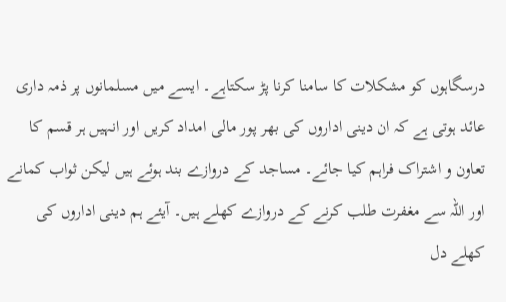درسگاہوں کو مشکلات کا سامنا کرنا پڑ سکتاہے۔ ایسے میں مسلمانوں پر ذمہ داری عائد ہوتی ہے کہ ان دینی اداروں کی بھر پور مالی امداد کریں اور انہیں ہر قسم کا تعاون و اشتراک فراہم کیا جائے۔ مساجد کے دروازے بند ہوئے ہیں لیکن ثواب کمانے اور اللہ سے مغفرت طلب کرنے کے دروازے کھلے ہیں۔ آیئے ہم دینی اداروں کی کھلے دل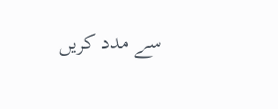سے مدد کریں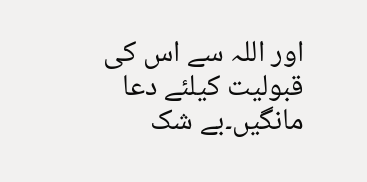اور اللہ سے اس کی قبولیت کیلئے دعا مانگیں۔بے شک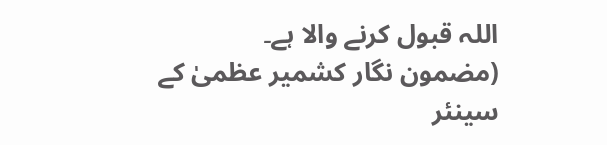اللہ قبول کرنے والا ہے۔
(مضمون نگار کشمیر عظمیٰ کے سینئر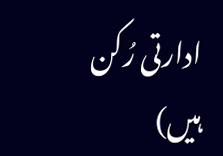ادارتی رُکن ہیں)